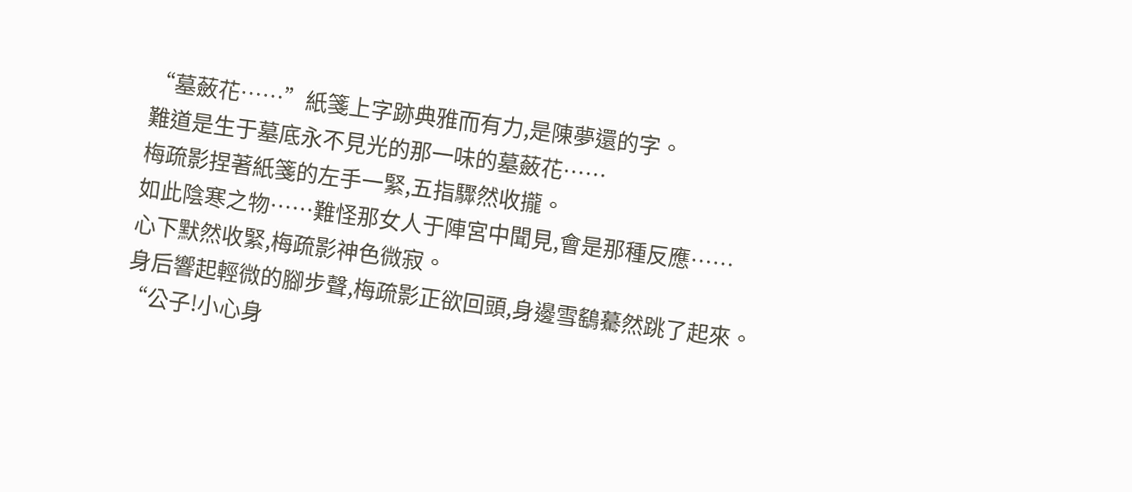“墓蘞花……”紙箋上字跡典雅而有力,是陳夢還的字。
難道是生于墓底永不見光的那一味的墓蘞花……
梅疏影捏著紙箋的左手一緊,五指驟然收攏。
如此陰寒之物……難怪那女人于陣宮中聞見,會是那種反應……
心下默然收緊,梅疏影神色微寂。
身后響起輕微的腳步聲,梅疏影正欲回頭,身邊雪鷂驀然跳了起來。
“公子!小心身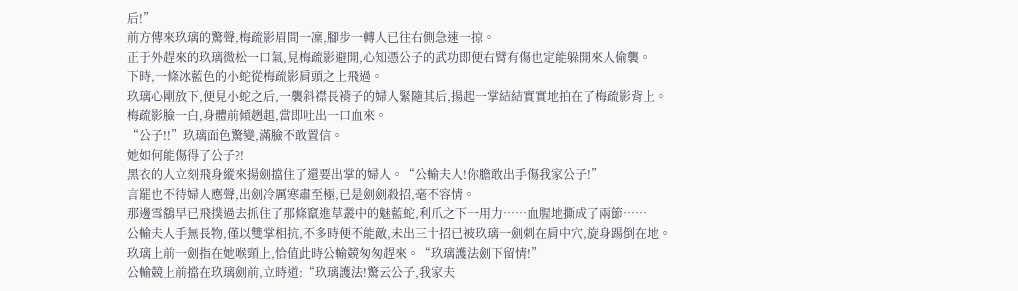后!”
前方傳來玖璃的驚聲,梅疏影眉間一凜,腳步一轉人已往右側急速一掠。
正于外趕來的玖璃微松一口氣,見梅疏影避開,心知憑公子的武功即便右臂有傷也定能躲開來人偷襲。
下時,一條冰藍色的小蛇從梅疏影肩頭之上飛過。
玖璃心剛放下,便見小蛇之后,一襲斜襟長褙子的婦人緊隨其后,揚起一掌結結實實地拍在了梅疏影背上。
梅疏影臉一白,身體前傾趔趄,當即吐出一口血來。
“公子!!”玖璃面色驚變,滿臉不敢置信。
她如何能傷得了公子?!
黑衣的人立刻飛身縱來揚劍擋住了還要出掌的婦人。“公輸夫人!你膽敢出手傷我家公子!”
言罷也不待婦人應聲,出劍冷厲寒肅至極,已是劍劍殺招,毫不容情。
那邊雪鷂早已飛撲過去抓住了那條竄進草叢中的魅藍蛇,利爪之下一用力……血腥地撕成了兩節……
公輸夫人手無長物,僅以雙掌相抗,不多時便不能敵,未出三十招已被玖璃一劍刺在肩中穴,旋身踢倒在地。
玖璃上前一劍指在她喉頸上,恰值此時公輸競匆匆趕來。“玖璃護法劍下留情!”
公輸競上前擋在玖璃劍前,立時道:“玖璃護法!驚云公子,我家夫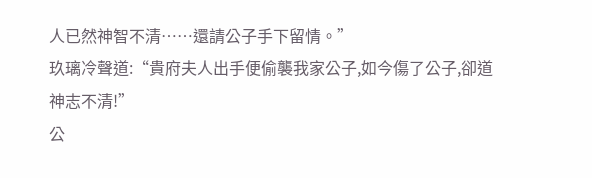人已然神智不清……還請公子手下留情。”
玖璃冷聲道:“貴府夫人出手便偷襲我家公子,如今傷了公子,卻道神志不清!”
公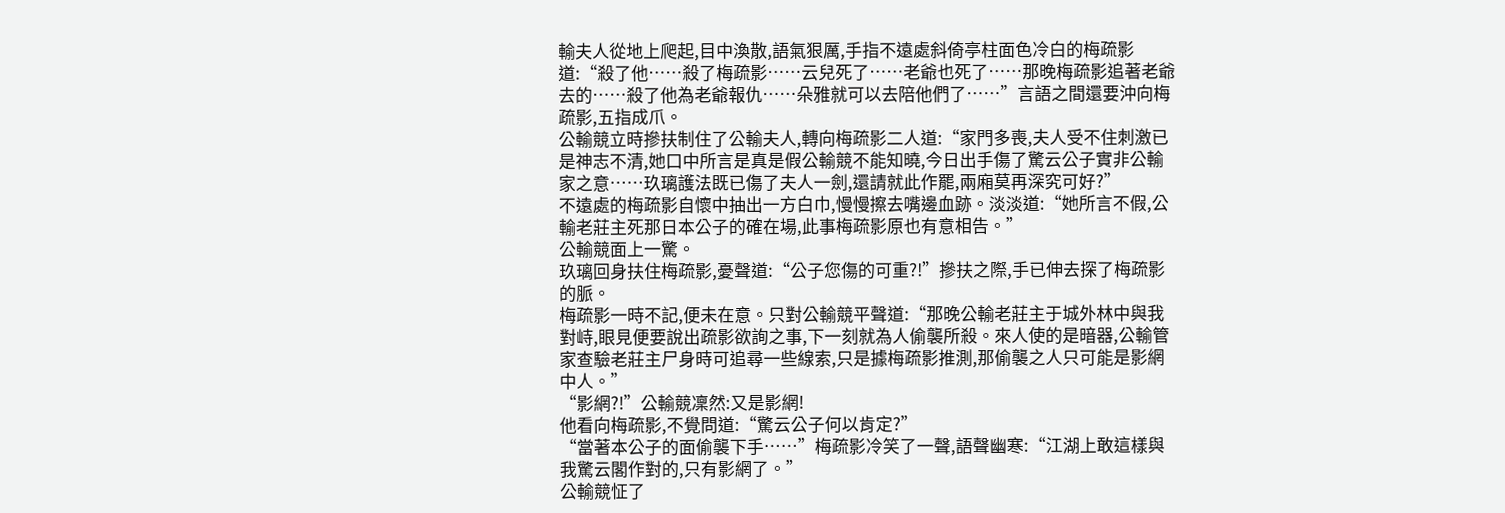輸夫人從地上爬起,目中渙散,語氣狠厲,手指不遠處斜倚亭柱面色冷白的梅疏影道:“殺了他……殺了梅疏影……云兒死了……老爺也死了……那晚梅疏影追著老爺去的……殺了他為老爺報仇……朵雅就可以去陪他們了……”言語之間還要沖向梅疏影,五指成爪。
公輸競立時摻扶制住了公輸夫人,轉向梅疏影二人道:“家門多喪,夫人受不住刺激已是神志不清,她口中所言是真是假公輸競不能知曉,今日出手傷了驚云公子實非公輸家之意……玖璃護法既已傷了夫人一劍,還請就此作罷,兩廂莫再深究可好?”
不遠處的梅疏影自懷中抽出一方白巾,慢慢擦去嘴邊血跡。淡淡道:“她所言不假,公輸老莊主死那日本公子的確在場,此事梅疏影原也有意相告。”
公輸競面上一驚。
玖璃回身扶住梅疏影,憂聲道:“公子您傷的可重?!”摻扶之際,手已伸去探了梅疏影的脈。
梅疏影一時不記,便未在意。只對公輸競平聲道:“那晚公輸老莊主于城外林中與我對峙,眼見便要說出疏影欲詢之事,下一刻就為人偷襲所殺。來人使的是暗器,公輸管家查驗老莊主尸身時可追尋一些線索,只是據梅疏影推測,那偷襲之人只可能是影網中人。”
“影網?!”公輸競凜然:又是影網!
他看向梅疏影,不覺問道:“驚云公子何以肯定?”
“當著本公子的面偷襲下手……”梅疏影冷笑了一聲,語聲幽寒:“江湖上敢這樣與我驚云閣作對的,只有影網了。”
公輸競怔了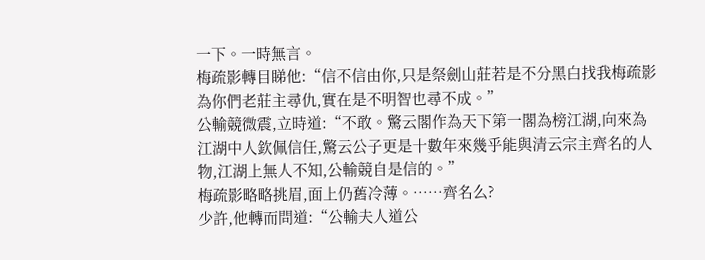一下。一時無言。
梅疏影轉目睇他:“信不信由你,只是祭劍山莊若是不分黑白找我梅疏影為你們老莊主尋仇,實在是不明智也尋不成。”
公輸競微震,立時道:“不敢。驚云閣作為天下第一閣為榜江湖,向來為江湖中人欽佩信任,驚云公子更是十數年來幾乎能與清云宗主齊名的人物,江湖上無人不知,公輸競自是信的。”
梅疏影略略挑眉,面上仍舊冷薄。……齊名么?
少許,他轉而問道:“公輸夫人道公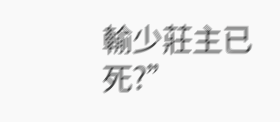輸少莊主已死?”